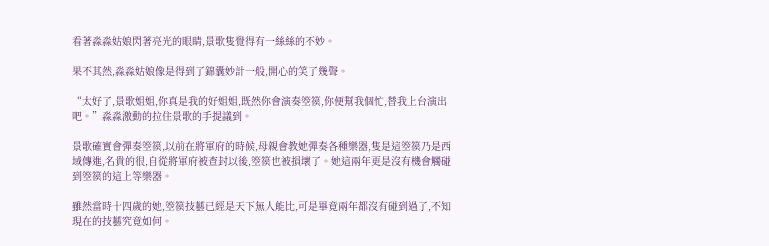看著淼淼姑娘閃著亮光的眼睛,景歌隻覺得有一絲絲的不妙。

果不其然,淼淼姑娘像是得到了錦囊妙計一般,開心的笑了幾聲。

“太好了,景歌姐姐,你真是我的好姐姐,既然你會演奏箜篌,你便幫我個忙,替我上台演出吧。”淼淼激動的拉住景歌的手提議到。

景歌確實會彈奏箜篌,以前在將軍府的時候,母親會教她彈奏各種樂器,隻是這箜篌乃是西域傳進,名貴的很,自從將軍府被查封以後,箜篌也被損壞了。她這兩年更是沒有機會觸碰到箜篌的這上等樂器。

雖然當時十四歲的她,箜篌技藝已經是天下無人能比,可是畢竟兩年都沒有碰到過了,不知現在的技藝究竟如何。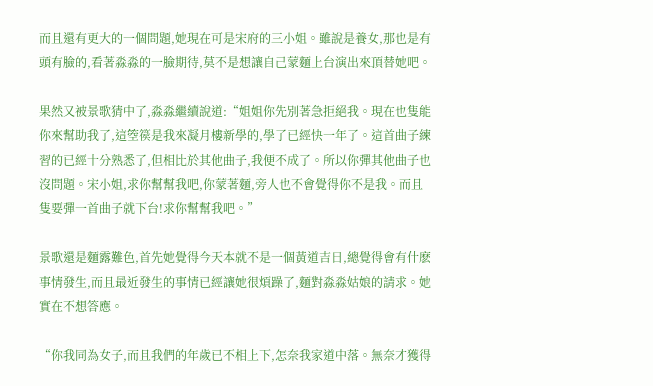而且還有更大的一個問題,她現在可是宋府的三小姐。雖說是養女,那也是有頭有臉的,看著淼淼的一臉期待,莫不是想讓自己蒙麵上台演出來頂替她吧。

果然又被景歌猜中了,淼淼繼續說道:“姐姐你先別著急拒絕我。現在也隻能你來幫助我了,這箜篌是我來凝月樓新學的,學了已經快一年了。這首曲子練習的已經十分熟悉了,但相比於其他曲子,我便不成了。所以你彈其他曲子也沒問題。宋小姐,求你幫幫我吧,你蒙著麵,旁人也不會覺得你不是我。而且隻要彈一首曲子就下台!求你幫幫我吧。”

景歌還是麵露難色,首先她覺得今天本就不是一個黃道吉日,總覺得會有什麽事情發生,而且最近發生的事情已經讓她很煩躁了,麵對淼淼姑娘的請求。她實在不想答應。

“你我同為女子,而且我們的年歲已不相上下,怎奈我家道中落。無奈才獲得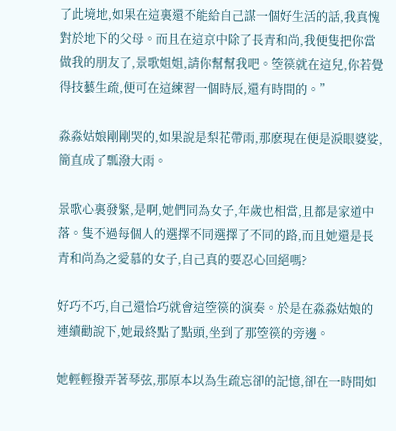了此境地,如果在這裏還不能給自己謀一個好生活的話,我真愧對於地下的父母。而且在這京中除了長青和尚,我便隻把你當做我的朋友了,景歌姐姐,請你幫幫我吧。箜篌就在這兒,你若覺得技藝生疏,便可在這練習一個時辰,還有時間的。”

淼淼姑娘剛剛哭的,如果說是梨花帶雨,那麽現在便是淚眼婆娑,簡直成了瓢潑大雨。

景歌心裏發緊,是啊,她們同為女子,年歲也相當,且都是家道中落。隻不過每個人的選擇不同選擇了不同的路,而且她還是長青和尚為之愛慕的女子,自己真的要忍心回絕嗎?

好巧不巧,自己還恰巧就會這箜篌的演奏。於是在淼淼姑娘的連續勸說下,她最終點了點頭,坐到了那箜篌的旁邊。

她輕輕撥弄著琴弦,那原本以為生疏忘卻的記憶,卻在一時間如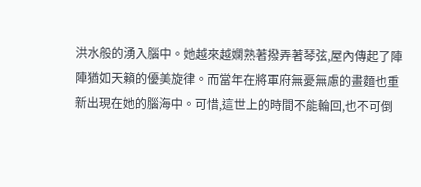洪水般的湧入腦中。她越來越嫻熟著撥弄著琴弦,屋內傳起了陣陣猶如天籟的優美旋律。而當年在將軍府無憂無慮的畫麵也重新出現在她的腦海中。可惜,這世上的時間不能輪回,也不可倒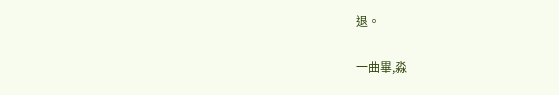退。

一曲畢,淼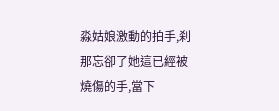淼姑娘激動的拍手,刹那忘卻了她這已經被燒傷的手,當下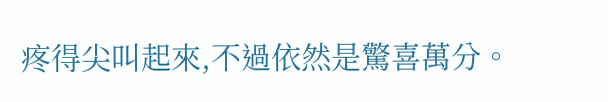疼得尖叫起來,不過依然是驚喜萬分。